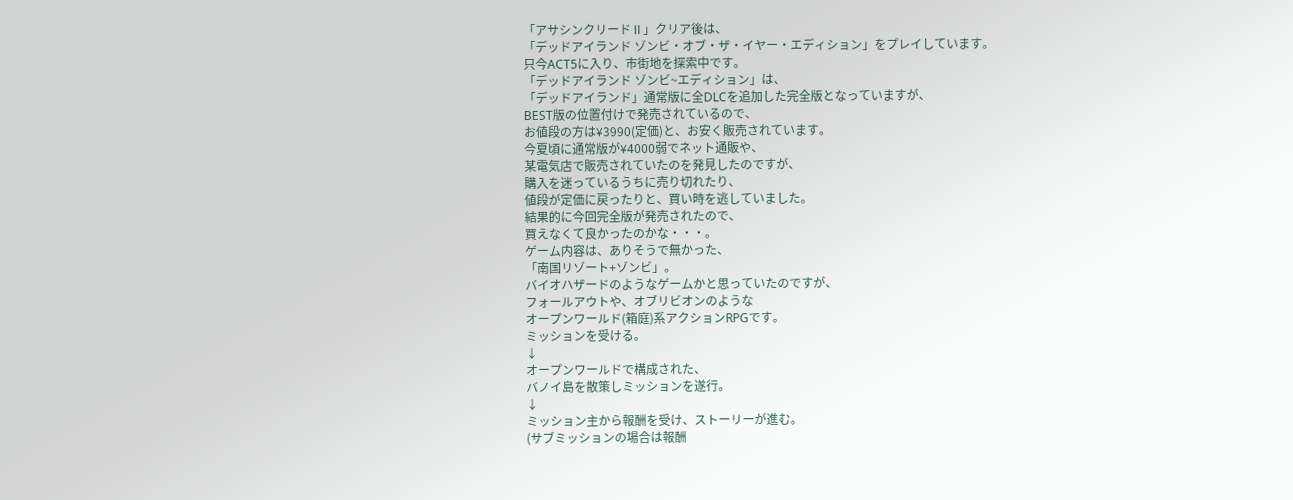「アサシンクリードⅡ」クリア後は、
「デッドアイランド ゾンビ・オブ・ザ・イヤー・エディション」をプレイしています。
只今ACT5に入り、市街地を探索中です。
「デッドアイランド ゾンビ~エディション」は、
「デッドアイランド」通常版に全DLCを追加した完全版となっていますが、
BEST版の位置付けで発売されているので、
お値段の方は¥3990(定価)と、お安く販売されています。
今夏頃に通常版が¥4000弱でネット通販や、
某電気店で販売されていたのを発見したのですが、
購入を迷っているうちに売り切れたり、
値段が定価に戻ったりと、買い時を逃していました。
結果的に今回完全版が発売されたので、
買えなくて良かったのかな・・・。
ゲーム内容は、ありそうで無かった、
「南国リゾート+ゾンビ」。
バイオハザードのようなゲームかと思っていたのですが、
フォールアウトや、オブリビオンのような
オープンワールド(箱庭)系アクションRPGです。
ミッションを受ける。
↓
オープンワールドで構成された、
バノイ島を散策しミッションを遂行。
↓
ミッション主から報酬を受け、ストーリーが進む。
(サブミッションの場合は報酬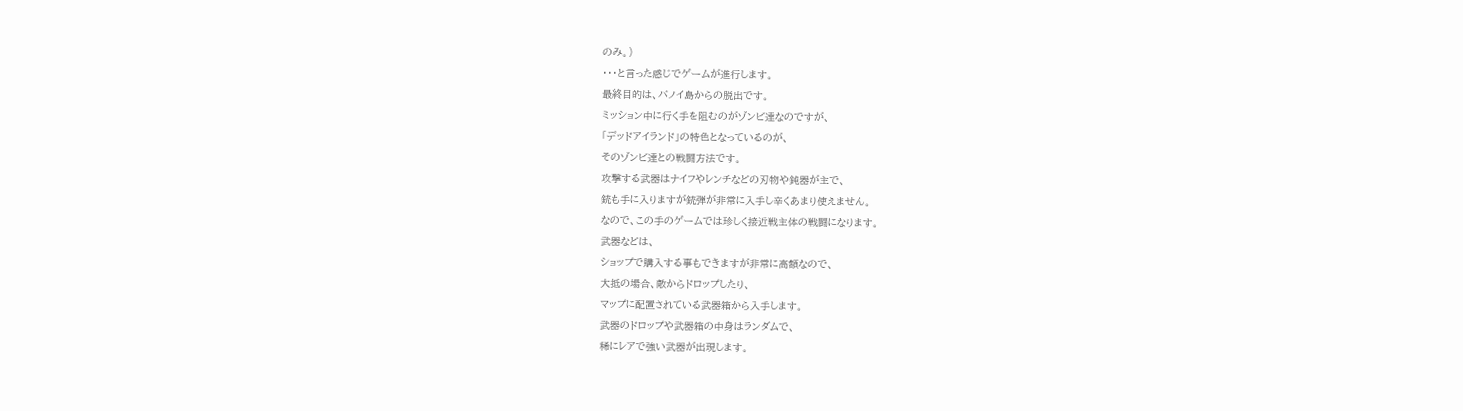のみ。)
・・・と言った感じでゲームが進行します。
最終目的は、バノイ島からの脱出です。
ミッション中に行く手を阻むのがゾンビ達なのですが、
「デッドアイランド」の特色となっているのが、
そのゾンビ達との戦闘方法です。
攻撃する武器はナイフやレンチなどの刃物や鈍器が主で、
銃も手に入りますが銃弾が非常に入手し辛くあまり使えません。
なので、この手のゲームでは珍しく接近戦主体の戦闘になります。
武器などは、
ショップで購入する事もできますが非常に高額なので、
大抵の場合、敵からドロップしたり、
マップに配置されている武器箱から入手します。
武器のドロップや武器箱の中身はランダムで、
稀にレアで強い武器が出現します。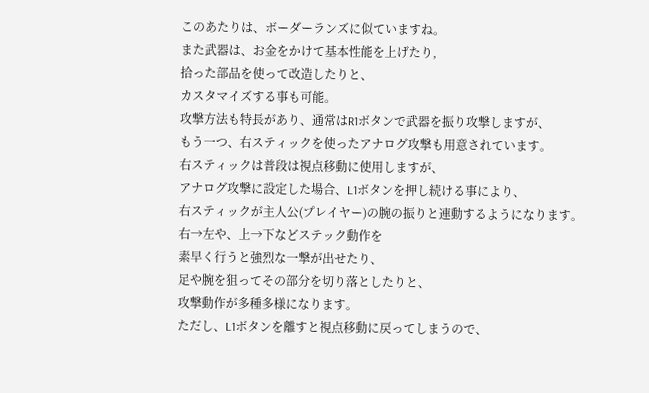このあたりは、ボーダーランズに似ていますね。
また武器は、お金をかけて基本性能を上げたり,
拾った部品を使って改造したりと、
カスタマイズする事も可能。
攻撃方法も特長があり、通常はR1ボタンで武器を振り攻撃しますが、
もう一つ、右スティックを使ったアナログ攻撃も用意されています。
右スティックは普段は視点移動に使用しますが、
アナログ攻撃に設定した場合、L1ボタンを押し続ける事により、
右スティックが主人公(プレイヤー)の腕の振りと連動するようになります。
右→左や、上→下などステック動作を
素早く行うと強烈な一撃が出せたり、
足や腕を狙ってその部分を切り落としたりと、
攻撃動作が多種多様になります。
ただし、L1ボタンを離すと視点移動に戻ってしまうので、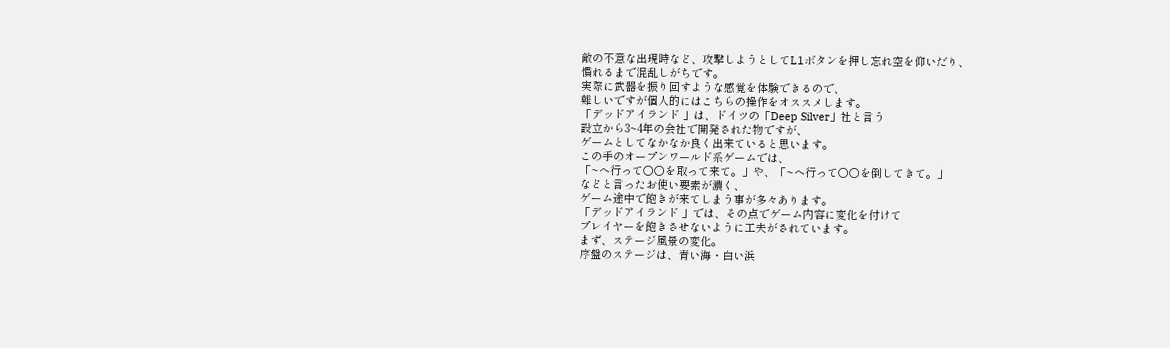敵の不意な出現時など、攻撃しようとしてL1ボタンを押し忘れ空を仰いだり、
慣れるまで混乱しがちです。
実際に武器を振り回すような感覚を体験できるので、
難しいですが個人的にはこちらの操作をオススメします。
「デッドアイランド 」は、ドイツの「Deep Silver」社と言う
設立から3~4年の会社で開発された物ですが、
ゲームとしてなかなか良く出来ていると思います。
この手のオープンワールド系ゲームでは、
「~へ行って○○を取って来て。」や、「~へ行って○○を倒してきて。」
などと言ったお使い要素が濃く、
ゲーム途中で飽きが来てしまう事が多々あります。
「デッドアイランド 」では、その点でゲーム内容に変化を付けて
プレイヤーを飽きさせないように工夫がされています。
まず、ステージ風景の変化。
序盤のステージは、青い海・白い浜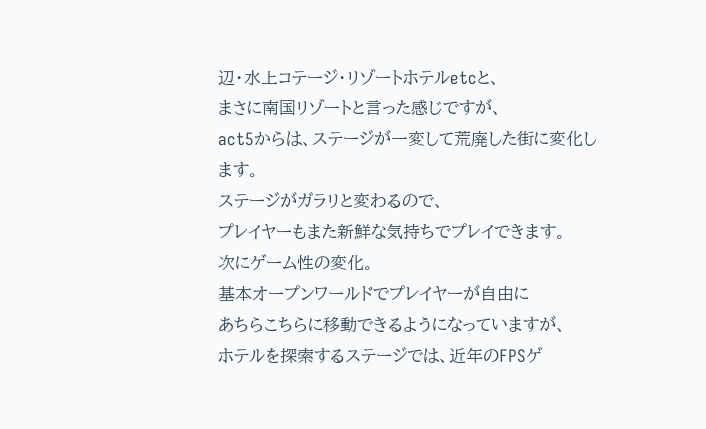辺・水上コテージ・リゾートホテルetcと、
まさに南国リゾートと言った感じですが、
act5からは、ステージが一変して荒廃した街に変化します。
ステージがガラリと変わるので、
プレイヤーもまた新鮮な気持ちでプレイできます。
次にゲーム性の変化。
基本オープンワールドでプレイヤーが自由に
あちらこちらに移動できるようになっていますが、
ホテルを探索するステージでは、近年のFPSゲ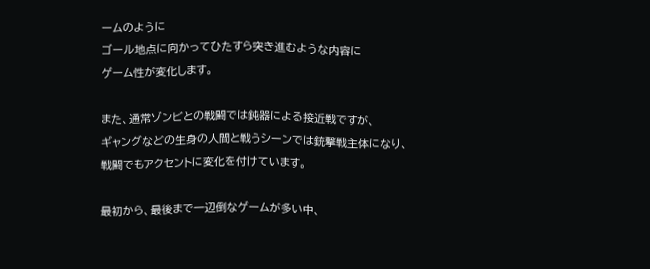ームのように
ゴール地点に向かってひたすら突き進むような内容に
ゲーム性が変化します。

また、通常ゾンビとの戦闘では鈍器による接近戦ですが、
ギャングなどの生身の人間と戦うシーンでは銃撃戦主体になり、
戦闘でもアクセントに変化を付けています。

最初から、最後まで一辺倒なゲームが多い中、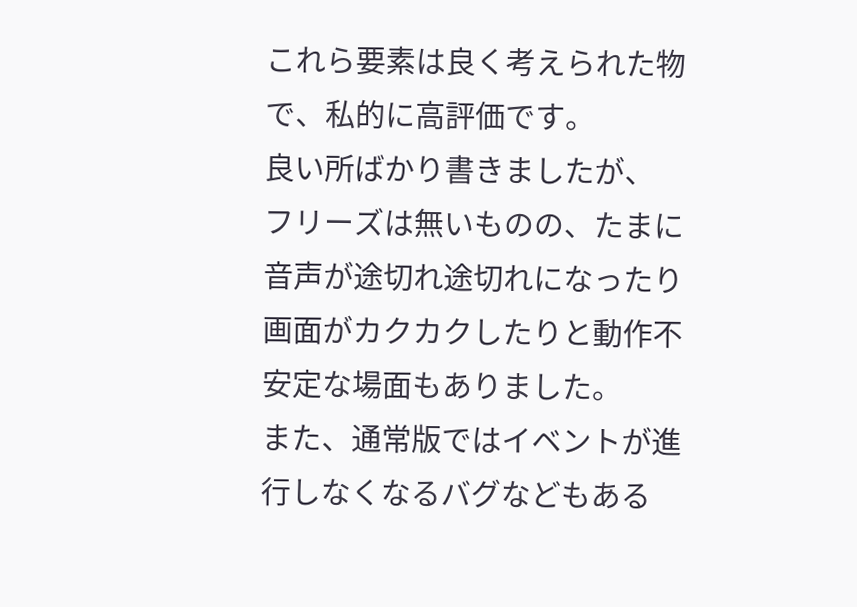これら要素は良く考えられた物で、私的に高評価です。
良い所ばかり書きましたが、
フリーズは無いものの、たまに音声が途切れ途切れになったり
画面がカクカクしたりと動作不安定な場面もありました。
また、通常版ではイベントが進行しなくなるバグなどもある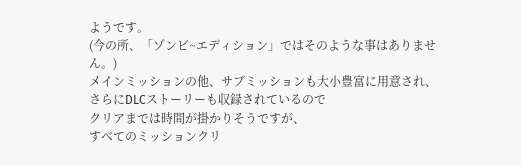ようです。
(今の所、「ゾンビ~エディション」ではそのような事はありません。)
メインミッションの他、サブミッションも大小豊富に用意され、
さらにDLCストーリーも収録されているので
クリアまでは時間が掛かりそうですが、
すべてのミッションクリ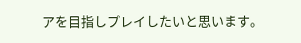アを目指しプレイしたいと思います。